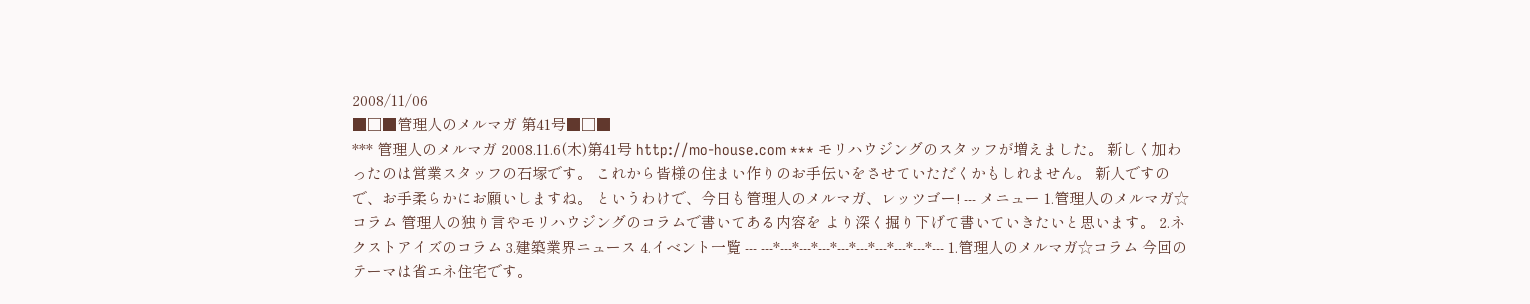2008/11/06
■□■管理人のメルマガ 第41号■□■
*** 管理人のメルマガ 2008.11.6(木)第41号 http://mo-house.com *** モリハウジングのスタッフが増えました。 新しく加わったのは営業スタッフの石塚です。 これから皆様の住まい作りのお手伝いをさせていただくかもしれません。 新人ですので、お手柔らかにお願いしますね。 というわけで、今日も管理人のメルマガ、レッツゴー! --- メニュー 1.管理人のメルマガ☆コラム 管理人の独り言やモリハウジングのコラムで書いてある内容を より深く掘り下げて書いていきたいと思います。 2.ネクストアイズのコラム 3.建築業界ニュース 4.イベント一覧 --- ---*---*---*---*---*---*---*---*---*--- 1.管理人のメルマガ☆コラム 今回のテーマは省エネ住宅です。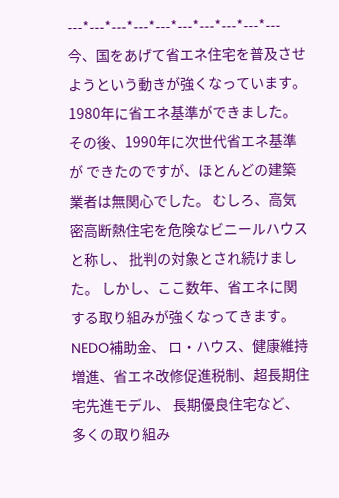---*---*---*---*---*---*---*---*---*--- 今、国をあげて省エネ住宅を普及させようという動きが強くなっています。 1980年に省エネ基準ができました。その後、1990年に次世代省エネ基準が できたのですが、ほとんどの建築業者は無関心でした。 むしろ、高気密高断熱住宅を危険なビニールハウスと称し、 批判の対象とされ続けました。 しかし、ここ数年、省エネに関する取り組みが強くなってきます。NEDO補助金、 ロ・ハウス、健康維持増進、省エネ改修促進税制、超長期住宅先進モデル、 長期優良住宅など、多くの取り組み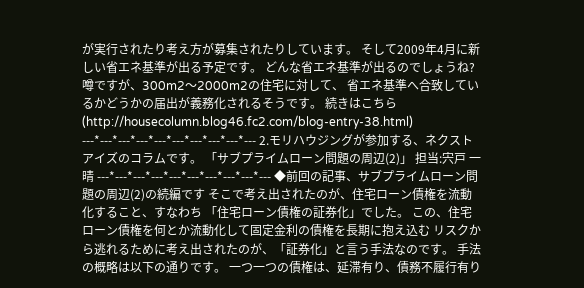が実行されたり考え方が募集されたりしています。 そして2009年4月に新しい省エネ基準が出る予定です。 どんな省エネ基準が出るのでしょうね? 噂ですが、300m2〜2000m2の住宅に対して、 省エネ基準へ合致しているかどうかの届出が義務化されるそうです。 続きはこちら (http://housecolumn.blog46.fc2.com/blog-entry-38.html) ---*---*---*---*---*---*---*---*---*--- 2.モリハウジングが参加する、ネクストアイズのコラムです。 「サブプライムローン問題の周辺(2)」 担当:宍戸 一晴 ---*---*---*---*---*---*---*---*---*--- ◆前回の記事、サブプライムローン問題の周辺(2)の続編です そこで考え出されたのが、住宅ローン債権を流動化すること、すなわち 「住宅ローン債権の証券化」でした。 この、住宅ローン債権を何とか流動化して固定金利の債権を長期に抱え込む リスクから逃れるために考え出されたのが、「証券化」と言う手法なのです。 手法の概略は以下の通りです。 一つ一つの債権は、延滞有り、債務不履行有り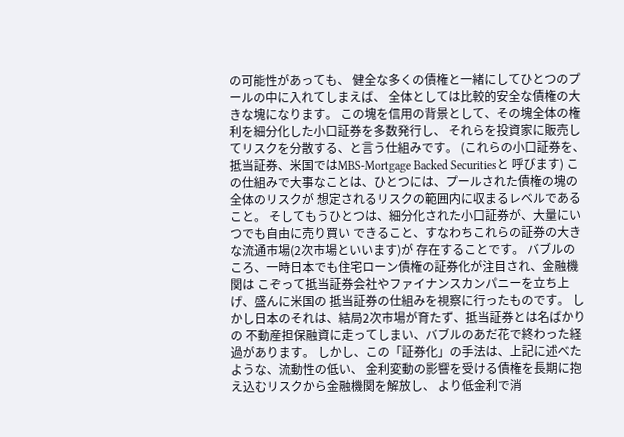の可能性があっても、 健全な多くの債権と一緒にしてひとつのプールの中に入れてしまえば、 全体としては比較的安全な債権の大きな塊になります。 この塊を信用の背景として、その塊全体の権利を細分化した小口証券を多数発行し、 それらを投資家に販売してリスクを分散する、と言う仕組みです。 (これらの小口証券を、抵当証券、米国ではMBS-Mortgage Backed Securitiesと 呼びます) この仕組みで大事なことは、ひとつには、プールされた債権の塊の全体のリスクが 想定されるリスクの範囲内に収まるレベルであること。 そしてもうひとつは、細分化された小口証券が、大量にいつでも自由に売り買い できること、すなわちこれらの証券の大きな流通市場(2次市場といいます)が 存在することです。 バブルのころ、一時日本でも住宅ローン債権の証券化が注目され、金融機関は こぞって抵当証券会社やファイナンスカンパニーを立ち上げ、盛んに米国の 抵当証券の仕組みを視察に行ったものです。 しかし日本のそれは、結局2次市場が育たず、抵当証券とは名ばかりの 不動産担保融資に走ってしまい、バブルのあだ花で終わった経過があります。 しかし、この「証券化」の手法は、上記に述べたような、流動性の低い、 金利変動の影響を受ける債権を長期に抱え込むリスクから金融機関を解放し、 より低金利で消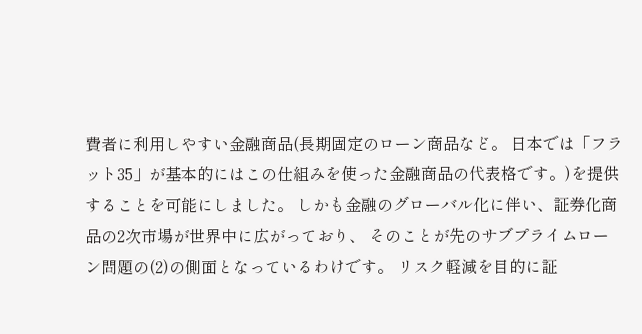費者に利用しやすい金融商品(長期固定のローン商品など。 日本では「フラット35」が基本的にはこの仕組みを使った金融商品の代表格です。)を提供することを可能にしました。 しかも金融のグローバル化に伴い、証券化商品の2次市場が世界中に広がっており、 そのことが先のサブプライムローン問題の(2)の側面となっているわけです。 リスク軽減を目的に証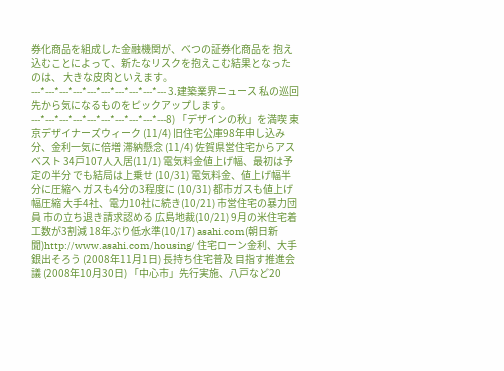券化商品を組成した金融機関が、べつの証券化商品を 抱え込むことによって、新たなリスクを抱えこむ結果となったのは、 大きな皮肉といえます。 ---*---*---*---*---*---*---*---*---*--- 3.建築業界ニュース 私の巡回先から気になるものをピックアップします。 ---*---*---*---*---*---*---*---*---*---8) 「デザインの秋」を満喫 東京デザイナーズウィーク (11/4) 旧住宅公庫98年申し込み分、金利一気に倍増 滞納懸念 (11/4) 佐賀県営住宅からアスベスト 34戸107人入居(11/1) 電気料金値上げ幅、最初は予定の半分 でも結局は上乗せ (10/31) 電気料金、値上げ幅半分に圧縮へ ガスも4分の3程度に (10/31) 都市ガスも値上げ幅圧縮 大手4社、電力10社に続き(10/21) 市営住宅の暴力団員 市の立ち退き請求認める 広島地裁(10/21) 9月の米住宅着工数が3割減 18年ぶり低水準(10/17) asahi.com(朝日新聞)http://www.asahi.com/housing/ 住宅ローン金利、大手銀出そろう (2008年11月1日) 長持ち住宅普及 目指す推進会議 (2008年10月30日) 「中心市」先行実施、八戸など20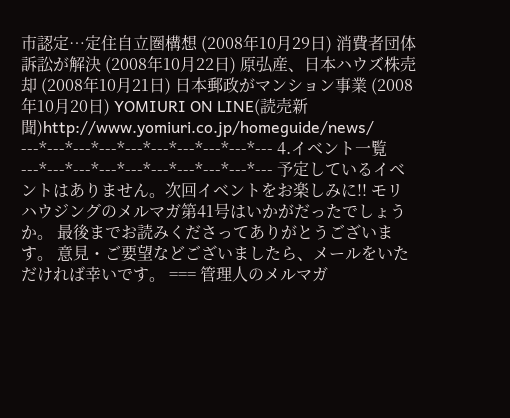市認定…定住自立圏構想 (2008年10月29日) 消費者団体訴訟が解決 (2008年10月22日) 原弘産、日本ハウズ株売却 (2008年10月21日) 日本郵政がマンション事業 (2008年10月20日) YOMIURI ON LINE(読売新聞)http://www.yomiuri.co.jp/homeguide/news/ ---*---*---*---*---*---*---*---*---*--- 4.イベント一覧 ---*---*---*---*---*---*---*---*---*--- 予定しているイベントはありません。次回イベントをお楽しみに!! モリハウジングのメルマガ第41号はいかがだったでしょうか。 最後までお読みくださってありがとうございます。 意見・ご要望などございましたら、メールをいただければ幸いです。 === 管理人のメルマガ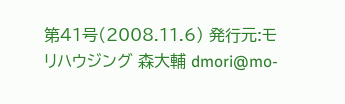第41号(2008.11.6) 発行元:モリハウジング 森大輔 dmori@mo-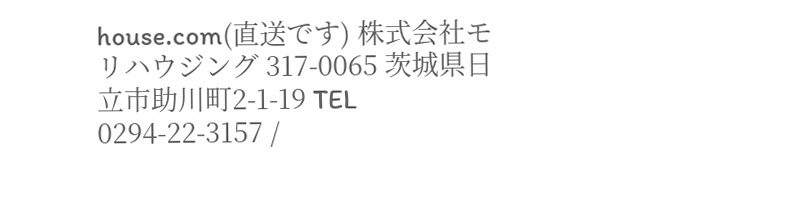house.com(直送です) 株式会社モリハウジング 317-0065 茨城県日立市助川町2-1-19 TEL 0294-22-3157 /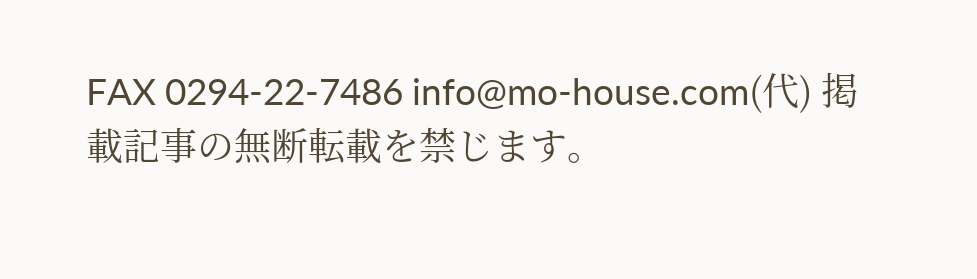FAX 0294-22-7486 info@mo-house.com(代) 掲載記事の無断転載を禁じます。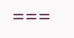===